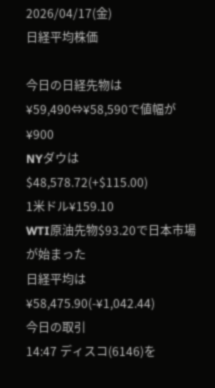2026/04/17(金)
日経平均株価

今日の日経先物は¥59,490⇔¥58,590で値幅が¥900
NYダウは$48,578.72(+$115.00)
1米ドル¥159.10
WTI原油先物$93.20で日本市場が始まった
日経平均は¥58,475.90(-¥1,042.44)
今日の取引
14:47 ディスコ(6146)を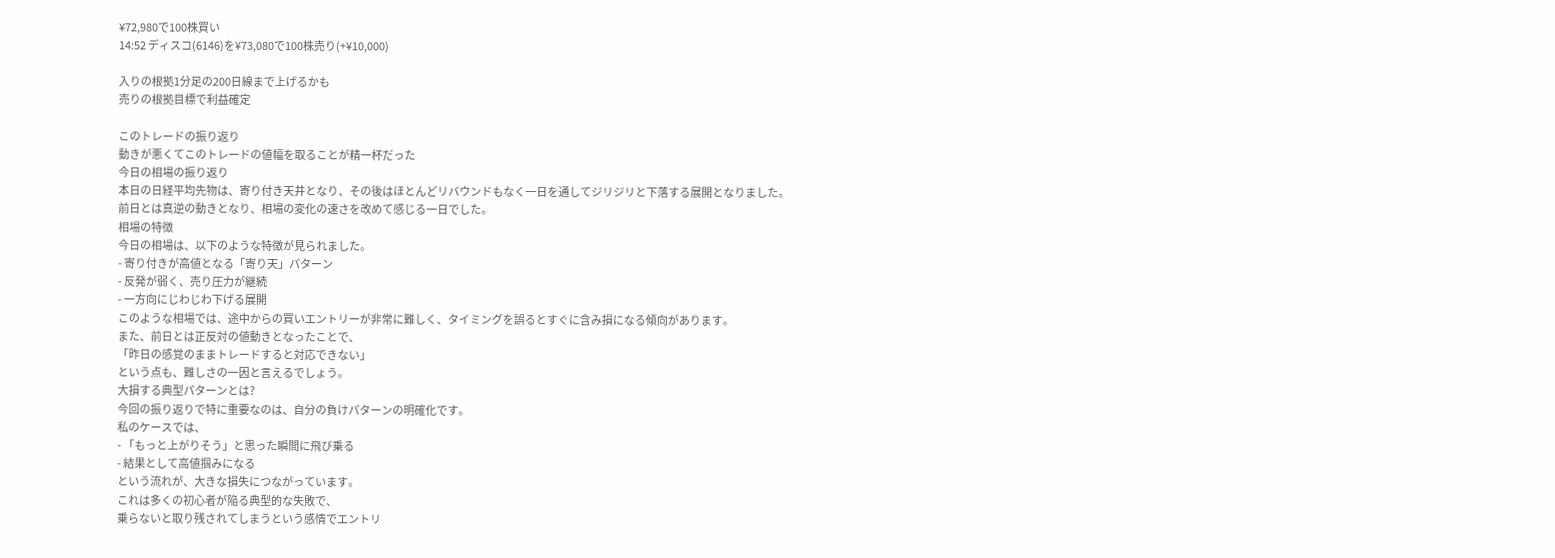¥72,980で100株買い
14:52 ディスコ(6146)を¥73,080で100株売り(+¥10,000)

入りの根拠1分足の200日線まで上げるかも
売りの根拠目標で利益確定

このトレードの振り返り
動きが悪くてこのトレードの値幅を取ることが精一杯だった
今日の相場の振り返り
本日の日経平均先物は、寄り付き天井となり、その後はほとんどリバウンドもなく一日を通してジリジリと下落する展開となりました。
前日とは真逆の動きとなり、相場の変化の速さを改めて感じる一日でした。
相場の特徴
今日の相場は、以下のような特徴が見られました。
- 寄り付きが高値となる「寄り天」パターン
- 反発が弱く、売り圧力が継続
- 一方向にじわじわ下げる展開
このような相場では、途中からの買いエントリーが非常に難しく、タイミングを誤るとすぐに含み損になる傾向があります。
また、前日とは正反対の値動きとなったことで、
「昨日の感覚のままトレードすると対応できない」
という点も、難しさの一因と言えるでしょう。
大損する典型パターンとは?
今回の振り返りで特に重要なのは、自分の負けパターンの明確化です。
私のケースでは、
- 「もっと上がりそう」と思った瞬間に飛び乗る
- 結果として高値掴みになる
という流れが、大きな損失につながっています。
これは多くの初心者が陥る典型的な失敗で、
乗らないと取り残されてしまうという感情でエントリ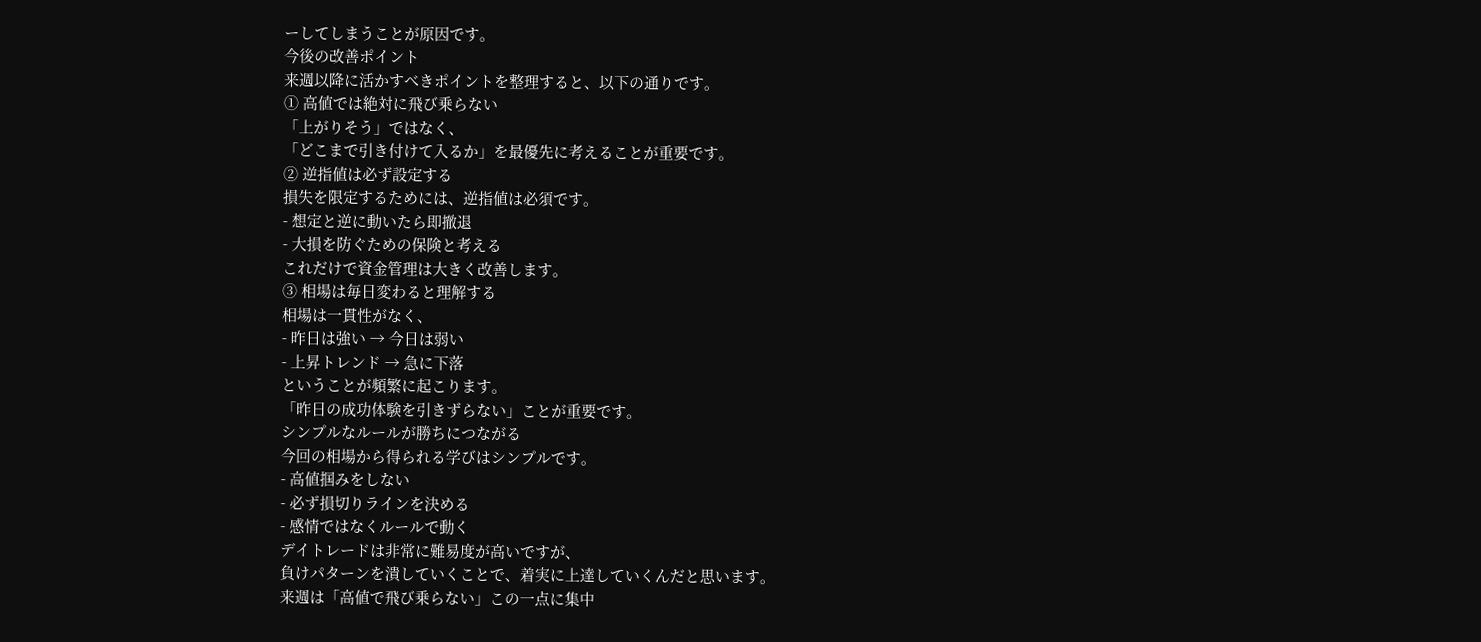ーしてしまうことが原因です。
今後の改善ポイント
来週以降に活かすべきポイントを整理すると、以下の通りです。
① 高値では絶対に飛び乗らない
「上がりそう」ではなく、
「どこまで引き付けて入るか」を最優先に考えることが重要です。
② 逆指値は必ず設定する
損失を限定するためには、逆指値は必須です。
- 想定と逆に動いたら即撤退
- 大損を防ぐための保険と考える
これだけで資金管理は大きく改善します。
③ 相場は毎日変わると理解する
相場は一貫性がなく、
- 昨日は強い → 今日は弱い
- 上昇トレンド → 急に下落
ということが頻繁に起こります。
「昨日の成功体験を引きずらない」ことが重要です。
シンプルなルールが勝ちにつながる
今回の相場から得られる学びはシンプルです。
- 高値掴みをしない
- 必ず損切りラインを決める
- 感情ではなくルールで動く
デイトレードは非常に難易度が高いですが、
負けパターンを潰していくことで、着実に上達していくんだと思います。
来週は「高値で飛び乗らない」この一点に集中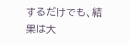するだけでも、結果は大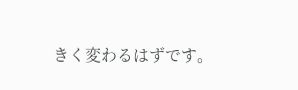きく変わるはずです。